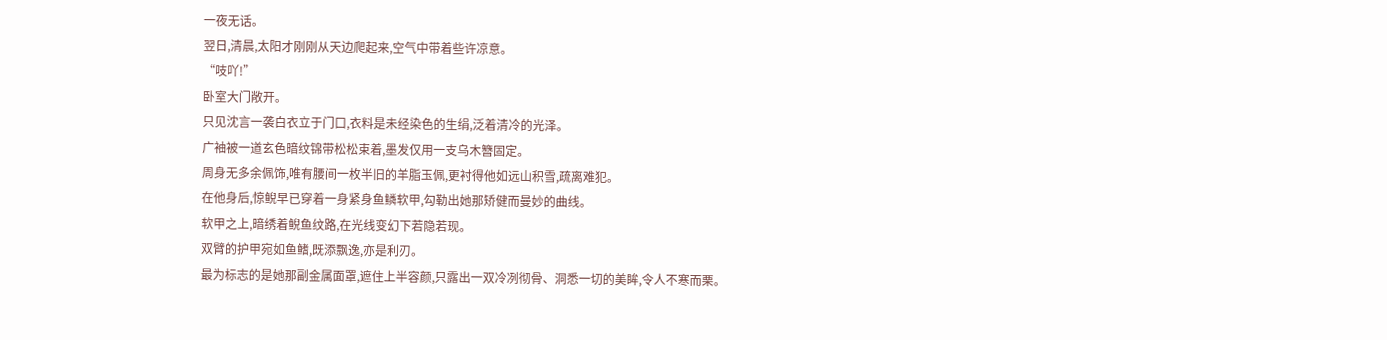一夜无话。
翌日,清晨,太阳才刚刚从天边爬起来,空气中带着些许凉意。
“吱吖!”
卧室大门敞开。
只见沈言一袭白衣立于门口,衣料是未经染色的生绢,泛着清冷的光泽。
广袖被一道玄色暗纹锦带松松束着,墨发仅用一支乌木簪固定。
周身无多余佩饰,唯有腰间一枚半旧的羊脂玉佩,更衬得他如远山积雪,疏离难犯。
在他身后,惊鲵早已穿着一身紧身鱼鳞软甲,勾勒出她那矫健而曼妙的曲线。
软甲之上,暗绣着鲵鱼纹路,在光线变幻下若隐若现。
双臂的护甲宛如鱼鳍,既添飘逸,亦是利刃。
最为标志的是她那副金属面罩,遮住上半容颜,只露出一双冷冽彻骨、洞悉一切的美眸,令人不寒而栗。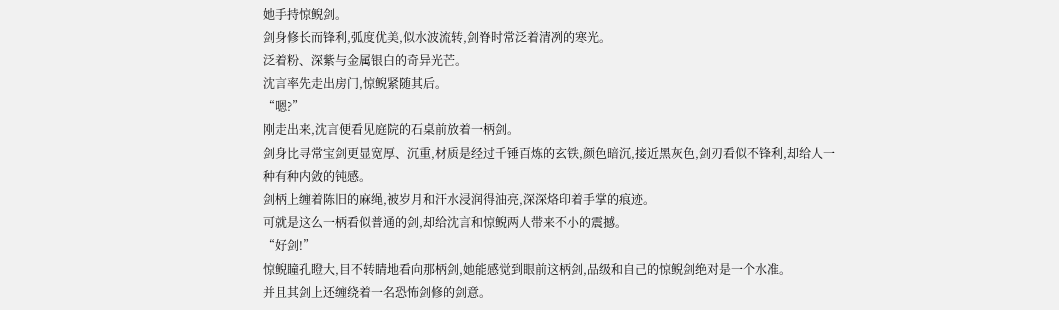她手持惊鲵剑。
剑身修长而锋利,弧度优美,似水波流转,剑脊时常泛着清冽的寒光。
泛着粉、深紫与金属银白的奇异光芒。
沈言率先走出房门,惊鲵紧随其后。
“嗯?”
刚走出来,沈言便看见庭院的石桌前放着一柄剑。
剑身比寻常宝剑更显宽厚、沉重,材质是经过千锤百炼的玄铁,颜色暗沉,接近黑灰色,剑刃看似不锋利,却给人一种有种内敛的钝感。
剑柄上缠着陈旧的麻绳,被岁月和汗水浸润得油亮,深深烙印着手掌的痕迹。
可就是这么一柄看似普通的剑,却给沈言和惊鲵两人带来不小的震撼。
“好剑!”
惊鲵瞳孔瞪大,目不转睛地看向那柄剑,她能感觉到眼前这柄剑,品级和自己的惊鲵剑绝对是一个水准。
并且其剑上还缠绕着一名恐怖剑修的剑意。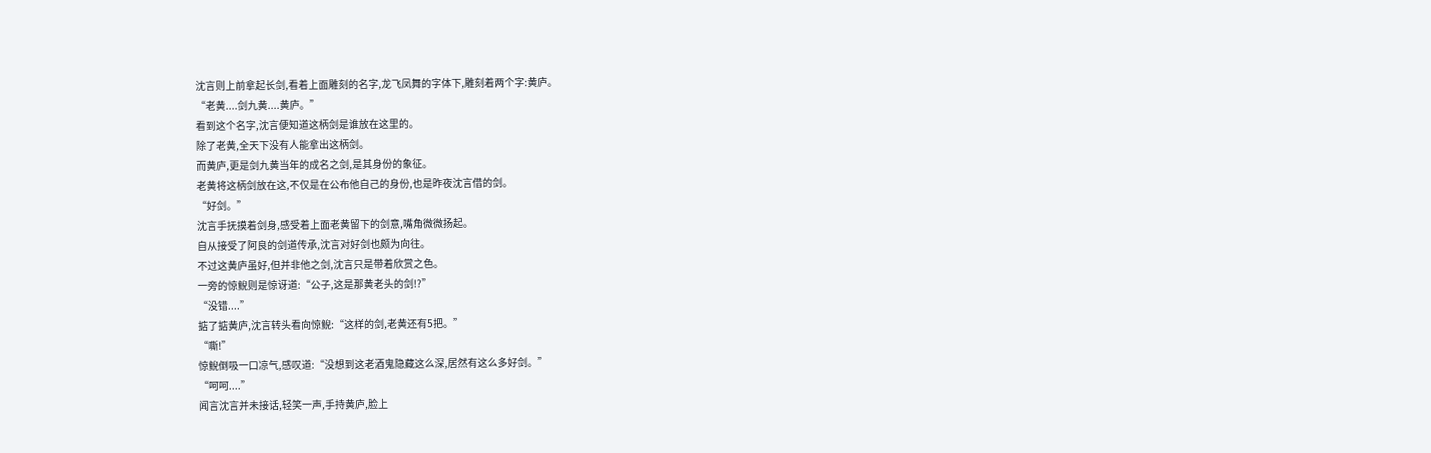沈言则上前拿起长剑,看着上面雕刻的名字,龙飞凤舞的字体下,雕刻着两个字:黄庐。
“老黄....剑九黄....黄庐。”
看到这个名字,沈言便知道这柄剑是谁放在这里的。
除了老黄,全天下没有人能拿出这柄剑。
而黄庐,更是剑九黄当年的成名之剑,是其身份的象征。
老黄将这柄剑放在这,不仅是在公布他自己的身份,也是昨夜沈言借的剑。
“好剑。”
沈言手抚摸着剑身,感受着上面老黄留下的剑意,嘴角微微扬起。
自从接受了阿良的剑道传承,沈言对好剑也颇为向往。
不过这黄庐虽好,但并非他之剑,沈言只是带着欣赏之色。
一旁的惊鲵则是惊讶道:“公子,这是那黄老头的剑!?”
“没错....”
掂了掂黄庐,沈言转头看向惊鲵:“这样的剑,老黄还有5把。”
“嘶!”
惊鲵倒吸一口凉气,感叹道:“没想到这老酒鬼隐藏这么深,居然有这么多好剑。”
“呵呵....”
闻言沈言并未接话,轻笑一声,手持黄庐,脸上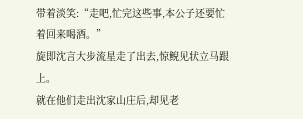带着淡笑:“走吧,忙完这些事,本公子还要忙着回来喝酒。”
旋即沈言大步流星走了出去,惊鲵见状立马跟上。
就在他们走出沈家山庄后,却见老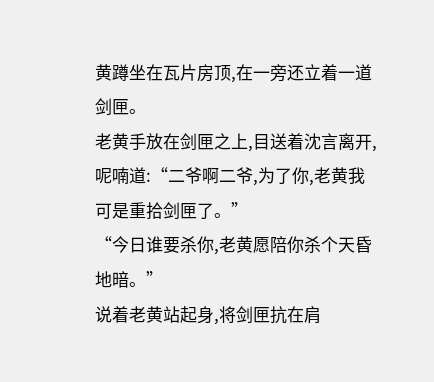黄蹲坐在瓦片房顶,在一旁还立着一道剑匣。
老黄手放在剑匣之上,目送着沈言离开,呢喃道:“二爷啊二爷,为了你,老黄我可是重拾剑匣了。”
“今日谁要杀你,老黄愿陪你杀个天昏地暗。”
说着老黄站起身,将剑匣抗在肩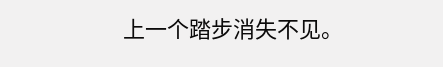上一个踏步消失不见。